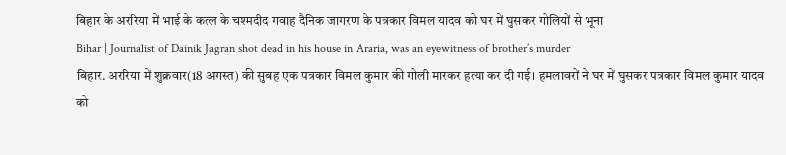बिहार के अररिया में भाई के कत्ल के चश्मदीद गवाह दैनिक जागरण के पत्रकार विमल यादव को घर में घुसकर गोलियों से भूना
Bihar | Journalist of Dainik Jagran shot dead in his house in Araria, was an eyewitness of brother’s murder
बिहार. अररिया में शुक्रवार(18 अगस्त) की सुबह एक पत्रकार विमल कुमार की गोली मारकर हत्या कर दी गई। हमलावरों ने घर में घुसकर पत्रकार विमल कुमार यादव को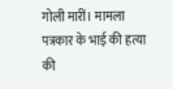गोली मारीं। मामला पत्रकार के भाई की हत्या की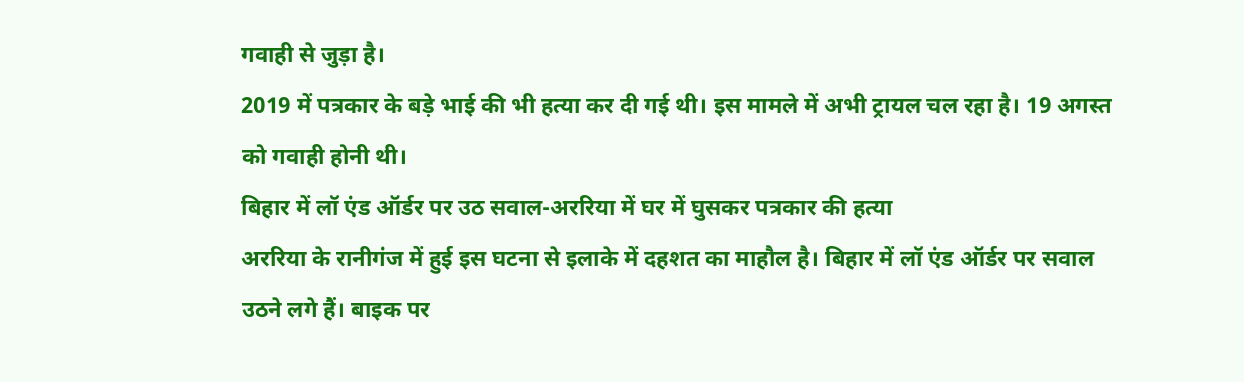गवाही से जुड़ा है।
2019 में पत्रकार के बड़े भाई की भी हत्या कर दी गई थी। इस मामले में अभी ट्रायल चल रहा है। 19 अगस्त को गवाही होनी थी।
बिहार में लॉ एंड ऑर्डर पर उठ सवाल-अररिया में घर में घुसकर पत्रकार की हत्या
अररिया के रानीगंज में हुई इस घटना से इलाके में दहशत का माहौल है। बिहार में लॉ एंड ऑर्डर पर सवाल उठने लगे हैं। बाइक पर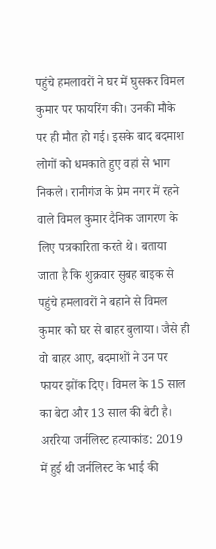पहुंचे हमलावरों ने घर में घुसकर विमल कुमार पर फायरिंग की। उनकी मौके पर ही मौत हो गई। इसके बाद बदमाश लोगों को धमकाते हुए वहां से भाग निकले। रानीगंज के प्रेम नगर में रहने वाले विमल कुमार दैनिक जागरण के लिए पत्रकारिता करते थे। बताया जाता है कि शुक्रवार सुबह बाइक से पहुंचे हमलावरों ने बहाने से विमल कुमार को घर से बाहर बुलाया। जैसे ही वो बाहर आए, बदमाशों ने उन पर फायर झोंक दिए। विमल के 15 साल का बेटा और 13 साल की बेटी है।
अररिया जर्नलिस्ट हत्याकांड: 2019 में हुई थी जर्नलिस्ट के भाई की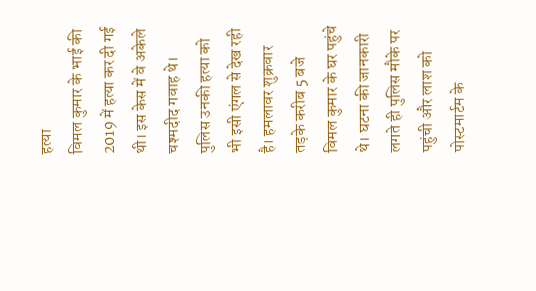हत्या
विमल कुमार के भाई की 2019 में हत्या कर दी गई थी। इस केस में वे अकेले चश्मदीद गवाह थे। पुलिस उनकी हत्या को भी इसी एंगल से देख रही है। हमलावर शुक्रवार तड़के करीब 5 बजे विमल कुमार के घर पहुंचे थे। घटना की जानकारी लगते ही पुलिस मौके पर पहुंची और लाश को पोस्टमार्टम के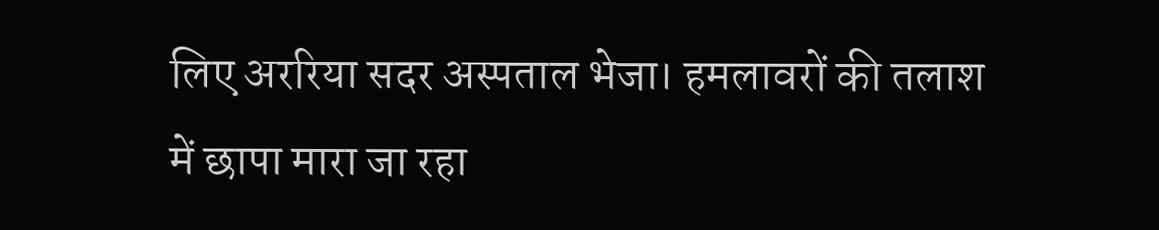लिए अररिया सदर अस्पताल भेजा। हमलावरों की तलाश में छापा मारा जा रहा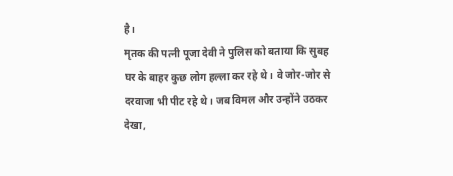है।
मृतक की पत्नी पूजा देवी ने पुलिस को बताया कि सुबह घर के बाहर कुछ लोग हल्ला कर रहे थे। वे जोर-जोर से दरवाजा भी पीट रहे थे। जब विमल और उन्होंने उठकर देखा,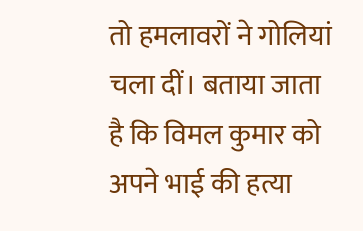तो हमलावरों ने गोलियां चला दीं। बताया जाता है कि विमल कुमार को अपने भाई की हत्या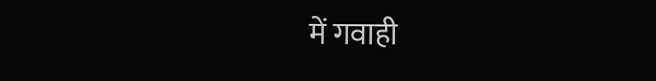में गवाही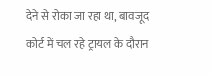देने से रोका जा रहा था, बावजूद कोर्ट में चल रहे ट्रायल के दौरान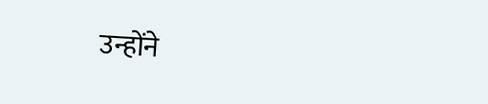उन्होंने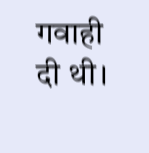गवाही दी थी।